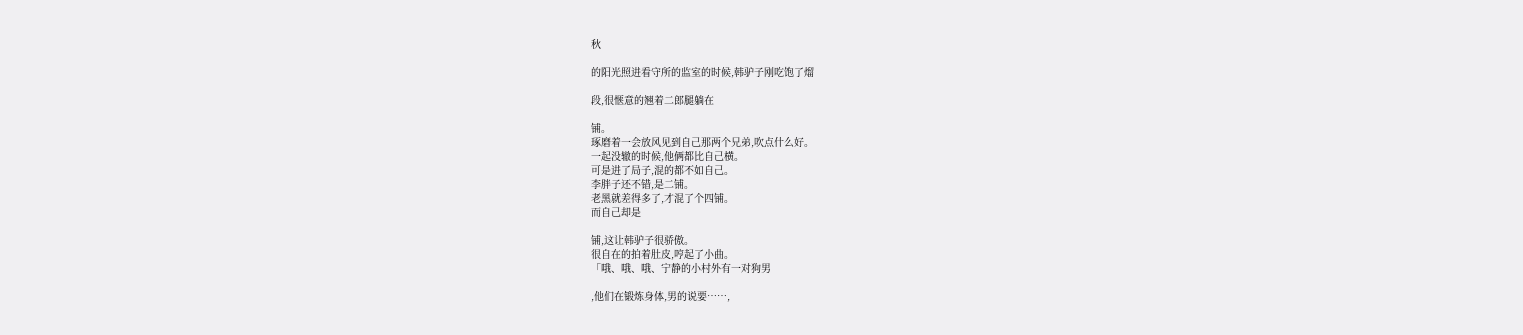秋

的阳光照进看守所的监室的时候,韩驴子刚吃饱了熘

段,很惬意的翘着二郎腿躺在

铺。
琢磨着一会放风见到自己那两个兄弟,吹点什么好。
一起没辙的时候,他俩都比自己横。
可是进了局子,混的都不如自己。
李胖子还不错,是二铺。
老黑就差得多了,才混了个四铺。
而自己却是

铺,这让韩驴子很骄傲。
很自在的拍着肚皮,哼起了小曲。
「哦、哦、哦、宁静的小村外有一对狗男

,他们在锻炼身体,男的说要……,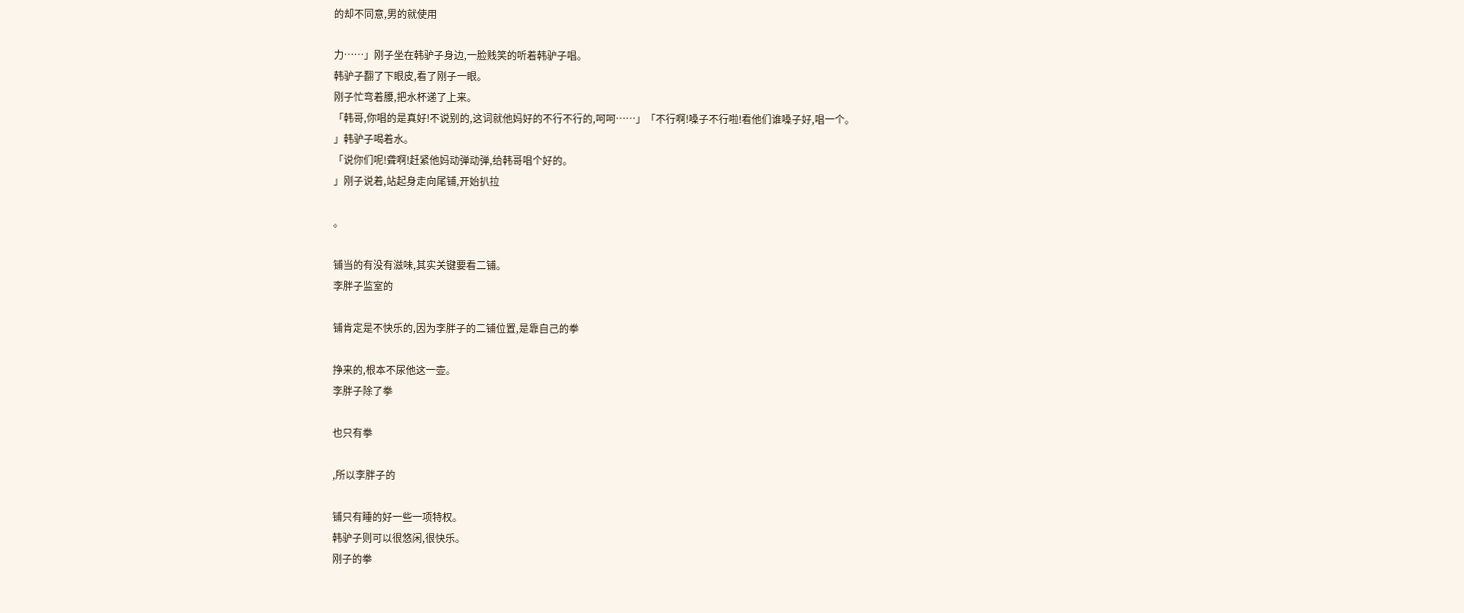的却不同意,男的就使用

力……」刚子坐在韩驴子身边,一脸贱笑的听着韩驴子唱。
韩驴子翻了下眼皮,看了刚子一眼。
刚子忙弯着腰,把水杯递了上来。
「韩哥,你唱的是真好!不说别的,这词就他妈好的不行不行的,呵呵……」「不行啊!嗓子不行啦!看他们谁嗓子好,唱一个。
」韩驴子喝着水。
「说你们呢!聋啊!赶紧他妈动弹动弹,给韩哥唱个好的。
」刚子说着,站起身走向尾铺,开始扒拉

。

铺当的有没有滋味,其实关键要看二铺。
李胖子监室的

铺肯定是不快乐的,因为李胖子的二铺位置,是靠自己的拳

挣来的,根本不尿他这一壶。
李胖子除了拳

也只有拳

,所以李胖子的

铺只有睡的好一些一项特权。
韩驴子则可以很悠闲,很快乐。
刚子的拳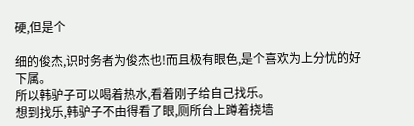硬,但是个

细的俊杰,识时务者为俊杰也!而且极有眼色,是个喜欢为上分忧的好下属。
所以韩驴子可以喝着热水,看着刚子给自己找乐。
想到找乐,韩驴子不由得看了眼,厕所台上蹲着挠墙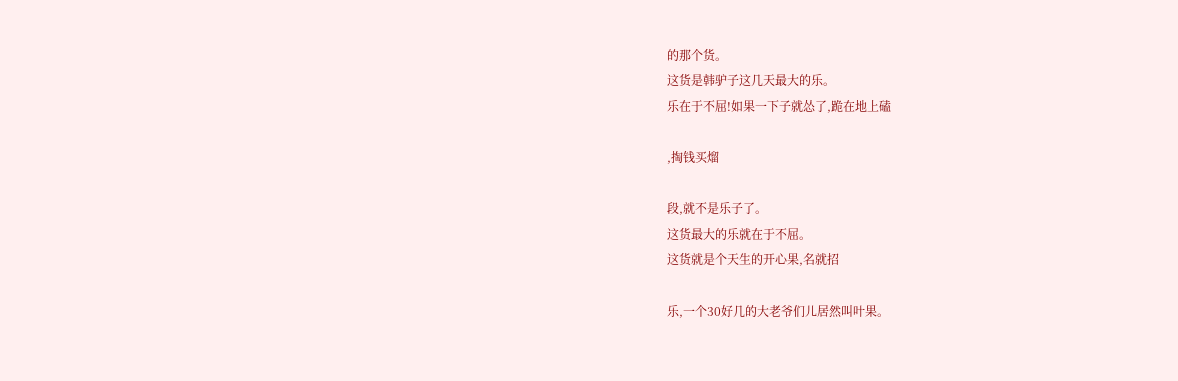的那个货。
这货是韩驴子这几天最大的乐。
乐在于不屈!如果一下子就怂了,跪在地上磕

,掏钱买熘

段,就不是乐子了。
这货最大的乐就在于不屈。
这货就是个天生的开心果,名就招

乐,一个30好几的大老爷们儿居然叫叶果。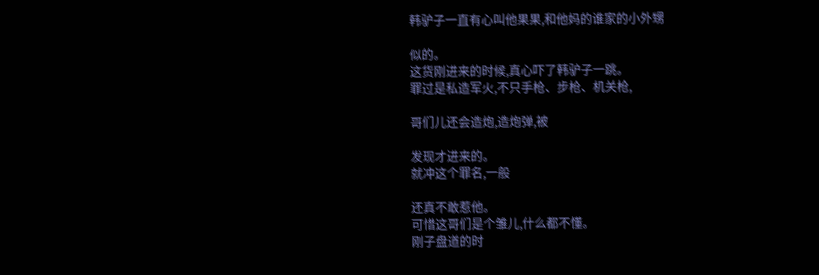韩驴子一直有心叫他果果,和他妈的谁家的小外甥

似的。
这货刚进来的时候,真心吓了韩驴子一跳。
罪过是私造军火,不只手枪、步枪、机关枪,

哥们儿还会造炮,造炮弹,被

发现才进来的。
就冲这个罪名,一般

还真不敢惹他。
可惜这哥们是个雏儿,什么都不懂。
刚子盘道的时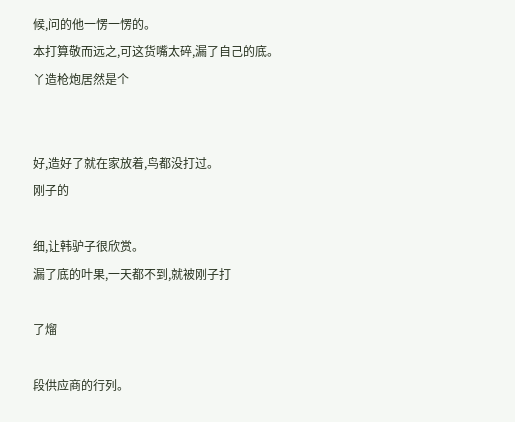候,问的他一愣一愣的。
本打算敬而远之,可这货嘴太碎,漏了自己的底。
丫造枪炮居然是个


好,造好了就在家放着,鸟都没打过。
刚子的

细,让韩驴子很欣赏。
漏了底的叶果,一天都不到,就被刚子打

了熘

段供应商的行列。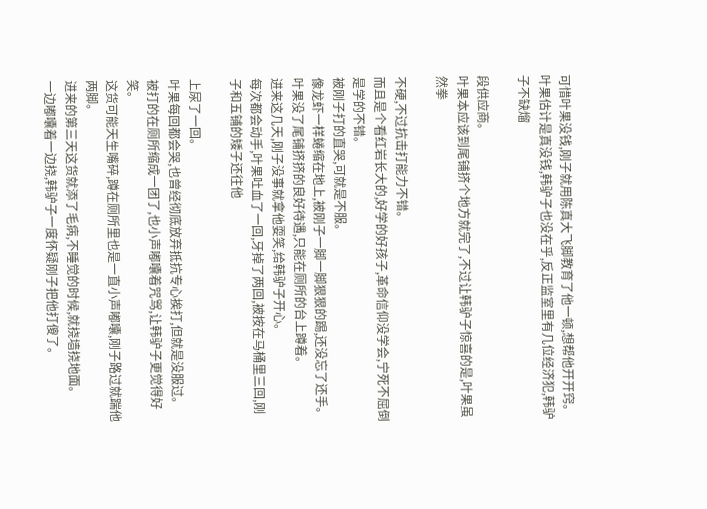可惜叶果没钱,刚子就用陈真大飞脚教育了他一顿,想帮他开开窍。
叶果估计是真没钱,韩驴子也没在乎,反正监室里有几位经济犯,韩驴子不缺熘

段供应商。
叶果本应该到尾铺挤个地方就完了,不过让韩驴子惊喜的是,叶果虽然拳

不硬,不过抗击打能力不错。
而且是个看红岩长大的,好学的好孩子,革命信仰没学会,宁死不屈倒是学的不错。
被刚子打的直哭,可就是不服。
像龙虾一样蜷缩在地上,被刚子一脚一脚狠狠的踢,还没忘了还手。
叶果没了尾铺挤挤的良好待遇,只能在厕所的台上蹲着。
进来这几天,刚子没事就拿他耍笑,给韩驴子开心。
每次都会动手,叶果吐血了一回,牙掉了两回,被按在马桶里三回,刚子和五铺的矮子还往他

上尿了一回。
叶果每回都会哭,也曾经彻底放弃抵抗专心挨打,但就是没服过。
被打的在厕所缩成一团了,也小声嘟囔着咒骂,让韩驴子更觉得好笑。
这货可能天生嘴碎,蹲在厕所里也是一直小声嘟囔,刚子路过就踹他两脚。
进来的第三天这货就添了毛病,不睡觉的时候,就挠墙挠地面。
一边嘟囔着一边挠,韩驴子一度怀疑刚子把他打傻了。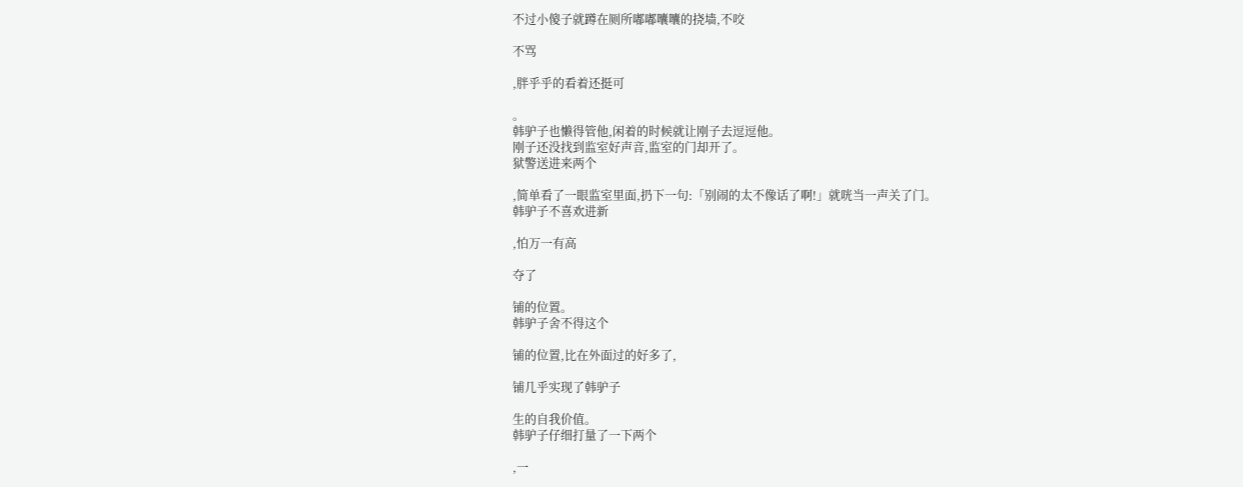不过小傻子就蹲在厕所嘟嘟囔囔的挠墙,不咬

不骂

,胖乎乎的看着还挺可

。
韩驴子也懒得管他,闲着的时候就让刚子去逗逗他。
刚子还没找到监室好声音,监室的门却开了。
狱警送进来两个

,简单看了一眼监室里面,扔下一句:「别闹的太不像话了啊!」就咣当一声关了门。
韩驴子不喜欢进新

,怕万一有高

夺了

铺的位置。
韩驴子舍不得这个

铺的位置,比在外面过的好多了,

铺几乎实现了韩驴子

生的自我价值。
韩驴子仔细打量了一下两个

,一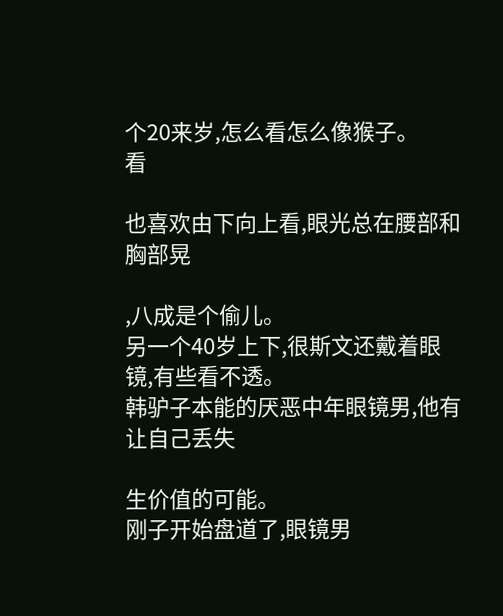个20来岁,怎么看怎么像猴子。
看

也喜欢由下向上看,眼光总在腰部和胸部晃

,八成是个偷儿。
另一个40岁上下,很斯文还戴着眼镜,有些看不透。
韩驴子本能的厌恶中年眼镜男,他有让自己丢失

生价值的可能。
刚子开始盘道了,眼镜男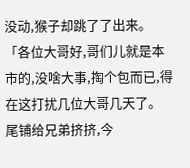没动,猴子却跳了了出来。
「各位大哥好,哥们儿就是本市的,没啥大事,掏个包而已,得在这打扰几位大哥几天了。
尾铺给兄弟挤挤,今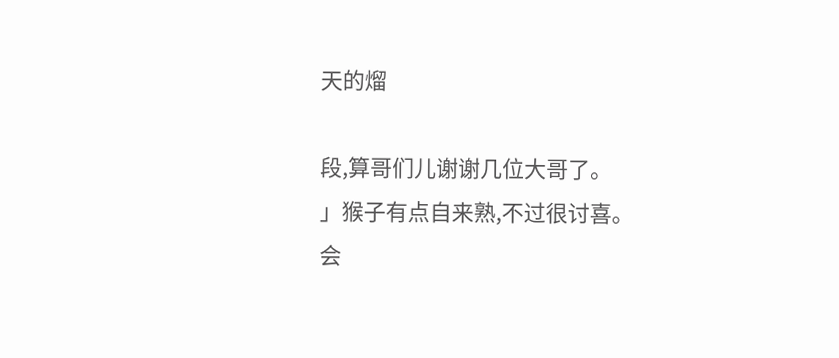天的熘

段,算哥们儿谢谢几位大哥了。
」猴子有点自来熟,不过很讨喜。
会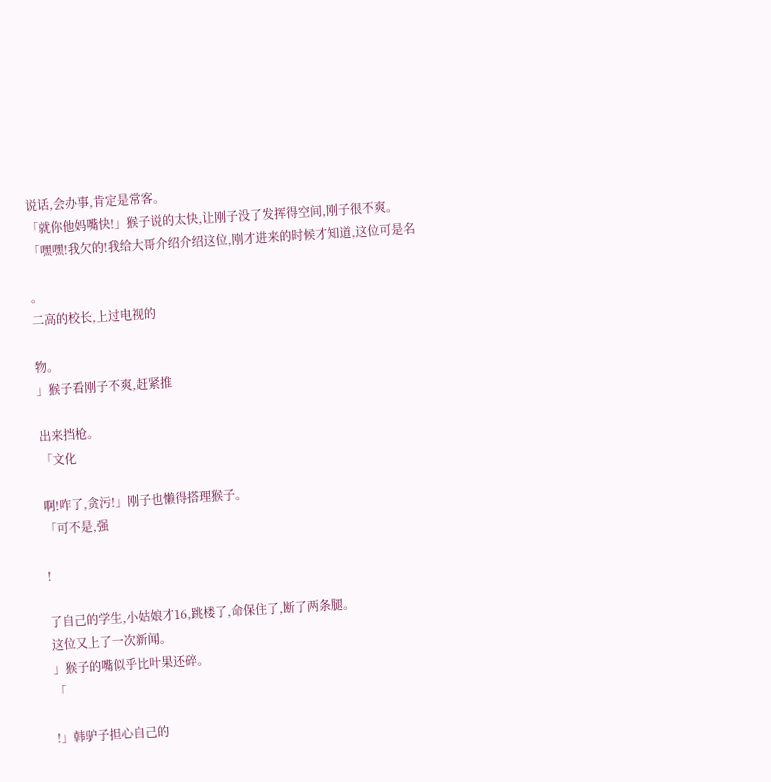说话,会办事,肯定是常客。
「就你他妈嘴快!」猴子说的太快,让刚子没了发挥得空间,刚子很不爽。
「嘿嘿!我欠的!我给大哥介绍介绍这位,刚才进来的时候才知道,这位可是名

。
二高的校长,上过电视的

物。
」猴子看刚子不爽,赶紧推

出来挡枪。
「文化

啊!咋了,贪污!」刚子也懒得搭理猴子。
「可不是,强

!

了自己的学生,小姑娘才16,跳楼了,命保住了,断了两条腿。
这位又上了一次新闻。
」猴子的嘴似乎比叶果还碎。
「

!」韩驴子担心自己的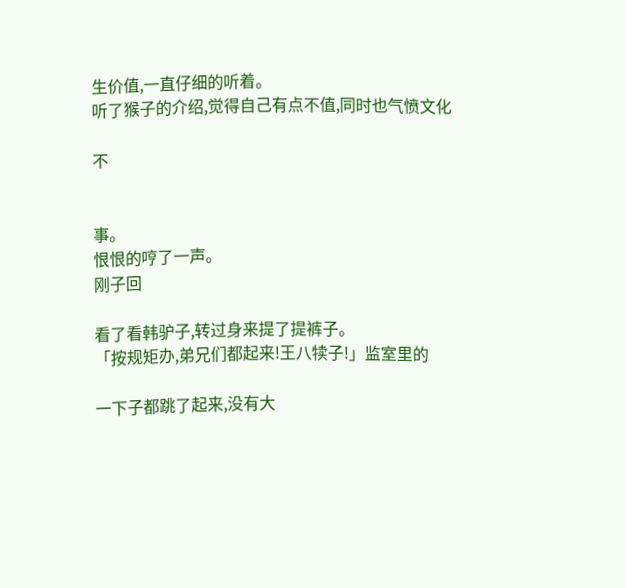生价值,一直仔细的听着。
听了猴子的介绍,觉得自己有点不值,同时也气愤文化

不


事。
恨恨的哼了一声。
刚子回

看了看韩驴子,转过身来提了提裤子。
「按规矩办,弟兄们都起来!王八犊子!」监室里的

一下子都跳了起来,没有大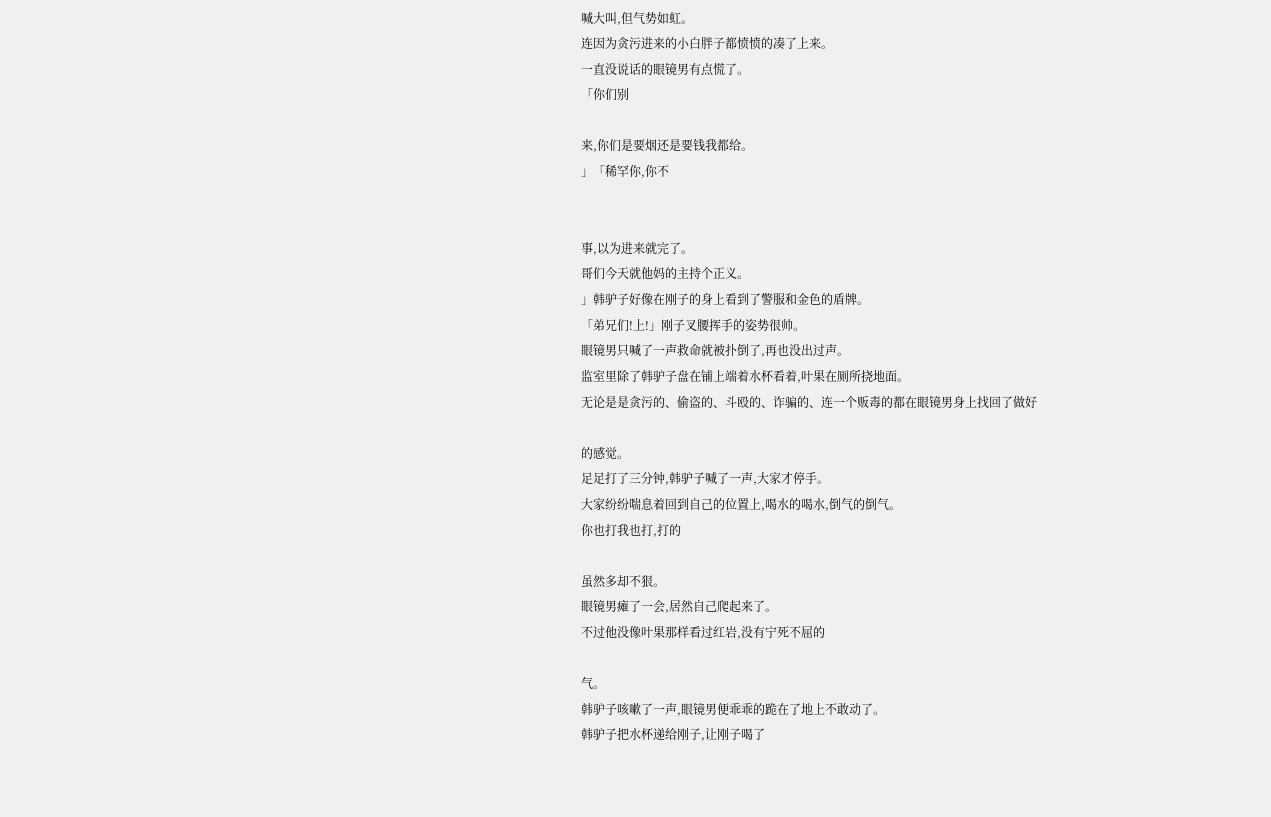喊大叫,但气势如虹。
连因为贪污进来的小白胖子都愤愤的凑了上来。
一直没说话的眼镜男有点慌了。
「你们别

来,你们是要烟还是要钱我都给。
」「稀罕你,你不


事,以为进来就完了。
哥们今天就他妈的主持个正义。
」韩驴子好像在刚子的身上看到了警服和金色的盾牌。
「弟兄们!上!」刚子叉腰挥手的姿势很帅。
眼镜男只喊了一声救命就被扑倒了,再也没出过声。
监室里除了韩驴子盘在铺上端着水杯看着,叶果在厕所挠地面。
无论是是贪污的、偷盗的、斗殴的、诈骗的、连一个贩毒的都在眼镜男身上找回了做好

的感觉。
足足打了三分钟,韩驴子喊了一声,大家才停手。
大家纷纷喘息着回到自己的位置上,喝水的喝水,倒气的倒气。
你也打我也打,打的

虽然多却不狠。
眼镜男瘫了一会,居然自己爬起来了。
不过他没像叶果那样看过红岩,没有宁死不屈的

气。
韩驴子咳嗽了一声,眼镜男便乖乖的跪在了地上不敢动了。
韩驴子把水杯递给刚子,让刚子喝了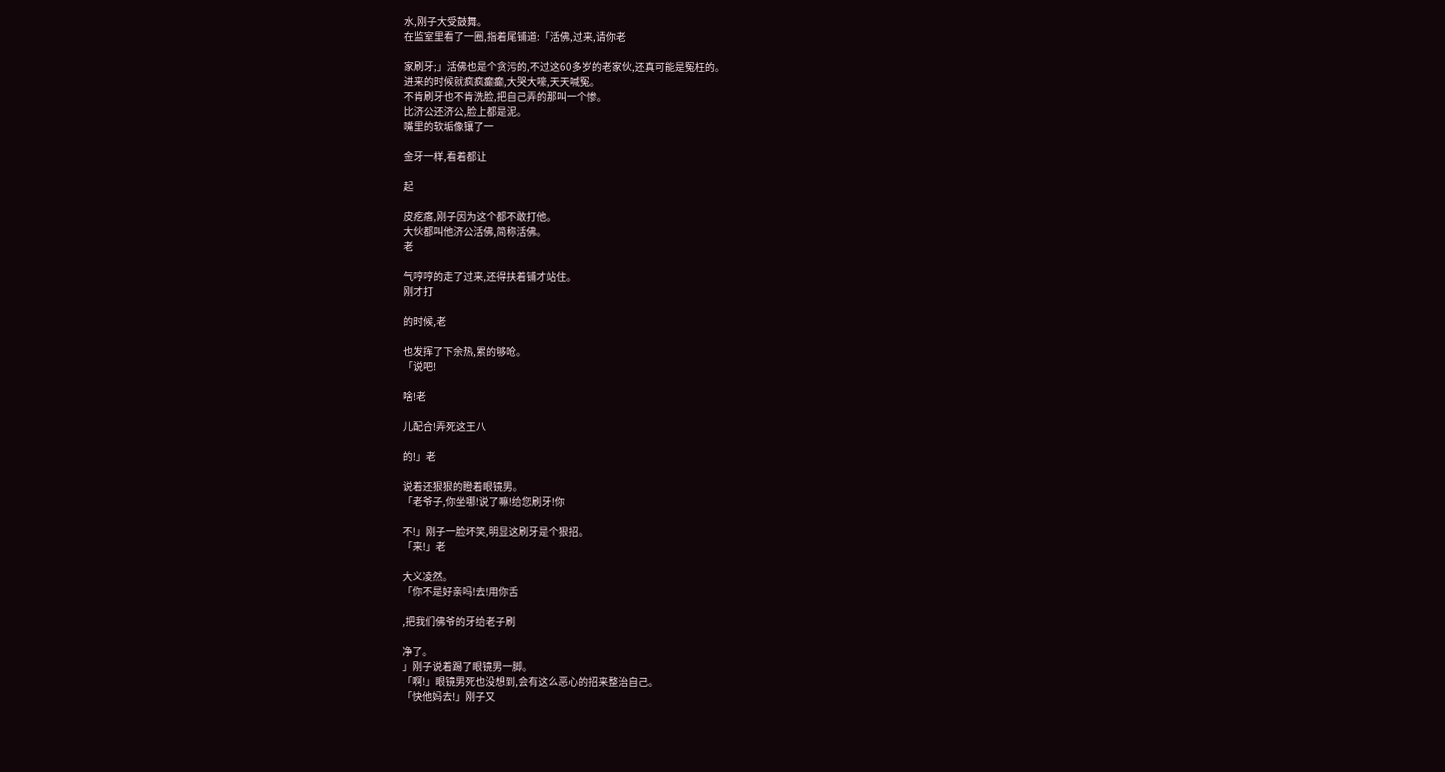水,刚子大受鼓舞。
在监室里看了一圈,指着尾铺道:「活佛,过来,请你老

家刷牙;」活佛也是个贪污的,不过这60多岁的老家伙,还真可能是冤枉的。
进来的时候就疯疯癫癫,大哭大嚎,天天喊冤。
不肯刷牙也不肯洗脸,把自己弄的那叫一个惨。
比济公还济公,脸上都是泥。
嘴里的软垢像镶了一

金牙一样,看着都让

起

皮疙瘩,刚子因为这个都不敢打他。
大伙都叫他济公活佛,简称活佛。
老

气哼哼的走了过来,还得扶着铺才站住。
刚才打

的时候,老

也发挥了下余热,累的够呛。
「说吧!

啥!老

儿配合!弄死这王八

的!」老

说着还狠狠的瞪着眼镜男。
「老爷子,你坐哪!说了嘛!给您刷牙!你

不!」刚子一脸坏笑,明显这刷牙是个狠招。
「来!」老

大义凌然。
「你不是好亲吗!去!用你舌

,把我们佛爷的牙给老子刷

净了。
」刚子说着踢了眼镜男一脚。
「啊!」眼镜男死也没想到,会有这么恶心的招来整治自己。
「快他妈去!」刚子又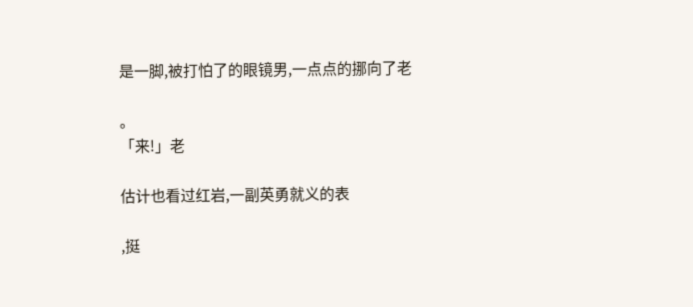是一脚,被打怕了的眼镜男,一点点的挪向了老

。
「来!」老

估计也看过红岩,一副英勇就义的表

,挺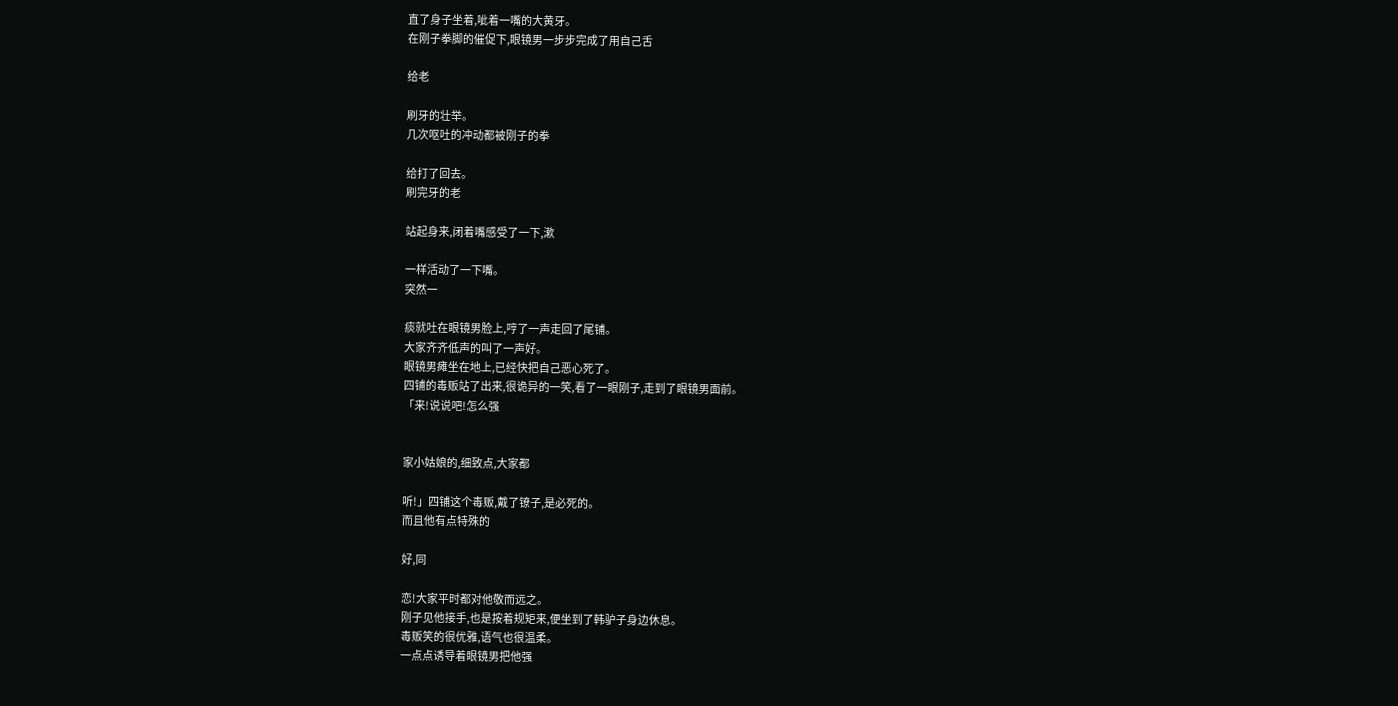直了身子坐着,呲着一嘴的大黄牙。
在刚子拳脚的催促下,眼镜男一步步完成了用自己舌

给老

刷牙的壮举。
几次呕吐的冲动都被刚子的拳

给打了回去。
刷完牙的老

站起身来,闭着嘴感受了一下,漱

一样活动了一下嘴。
突然一

痰就吐在眼镜男脸上,哼了一声走回了尾铺。
大家齐齐低声的叫了一声好。
眼镜男瘫坐在地上,已经快把自己恶心死了。
四铺的毒贩站了出来,很诡异的一笑,看了一眼刚子,走到了眼镜男面前。
「来!说说吧!怎么强


家小姑娘的,细致点,大家都

听!」四铺这个毒贩,戴了镣子,是必死的。
而且他有点特殊的

好,同

恋!大家平时都对他敬而远之。
刚子见他接手,也是按着规矩来,便坐到了韩驴子身边休息。
毒贩笑的很优雅,语气也很温柔。
一点点诱导着眼镜男把他强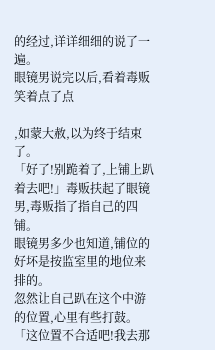的经过,详详细细的说了一遍。
眼镜男说完以后,看着毒贩笑着点了点

,如蒙大赦,以为终于结束了。
「好了!别跪着了,上铺上趴着去吧!」毒贩扶起了眼镜男,毒贩指了指自己的四铺。
眼镜男多少也知道,铺位的好坏是按监室里的地位来排的。
忽然让自己趴在这个中游的位置,心里有些打鼓。
「这位置不合适吧!我去那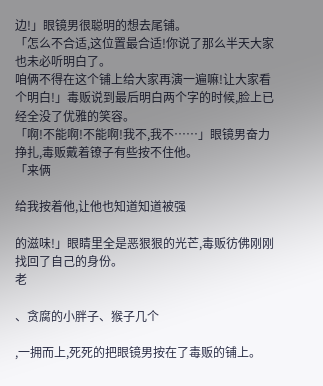边!」眼镜男很聪明的想去尾铺。
「怎么不合适,这位置最合适!你说了那么半天大家也未必听明白了。
咱俩不得在这个铺上给大家再演一遍嘛!让大家看个明白!」毒贩说到最后明白两个字的时候,脸上已经全没了优雅的笑容。
「啊!不能啊!不能啊!我不,我不……」眼镜男奋力挣扎,毒贩戴着镣子有些按不住他。
「来俩

给我按着他,让他也知道知道被强

的滋味!」眼睛里全是恶狠狠的光芒,毒贩彷佛刚刚找回了自己的身份。
老

、贪腐的小胖子、猴子几个

,一拥而上,死死的把眼镜男按在了毒贩的铺上。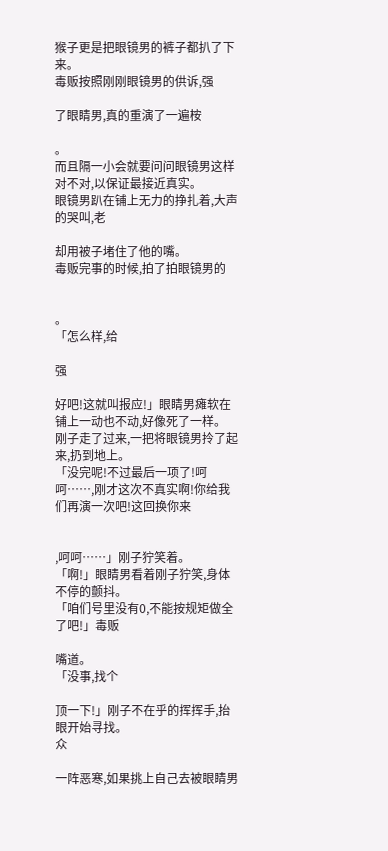猴子更是把眼镜男的裤子都扒了下来。
毒贩按照刚刚眼镜男的供诉,强

了眼睛男,真的重演了一遍桉

。
而且隔一小会就要问问眼镜男这样对不对,以保证最接近真实。
眼镜男趴在铺上无力的挣扎着,大声的哭叫,老

却用被子堵住了他的嘴。
毒贩完事的时候,拍了拍眼镜男的


。
「怎么样,给

强

好吧!这就叫报应!」眼睛男瘫软在铺上一动也不动,好像死了一样。
刚子走了过来,一把将眼镜男拎了起来,扔到地上。
「没完呢!不过最后一项了!呵呵……,刚才这次不真实啊!你给我们再演一次吧!这回换你来


,呵呵……」刚子狞笑着。
「啊!」眼睛男看着刚子狞笑,身体不停的颤抖。
「咱们号里没有0,不能按规矩做全了吧!」毒贩

嘴道。
「没事,找个

顶一下!」刚子不在乎的挥挥手,抬眼开始寻找。
众

一阵恶寒,如果挑上自己去被眼睛男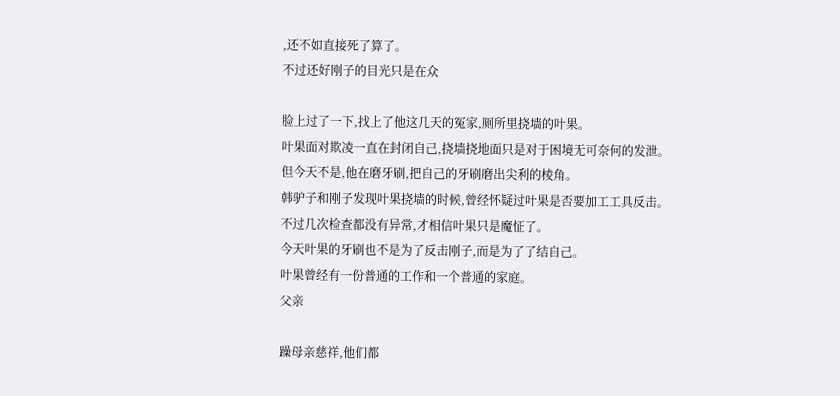,还不如直接死了算了。
不过还好刚子的目光只是在众

脸上过了一下,找上了他这几天的冤家,厕所里挠墙的叶果。
叶果面对欺凌一直在封闭自己,挠墙挠地面只是对于困境无可奈何的发泄。
但今天不是,他在磨牙刷,把自己的牙刷磨出尖利的棱角。
韩驴子和刚子发现叶果挠墙的时候,曾经怀疑过叶果是否要加工工具反击。
不过几次检查都没有异常,才相信叶果只是魔怔了。
今天叶果的牙刷也不是为了反击刚子,而是为了了结自己。
叶果曾经有一份普通的工作和一个普通的家庭。
父亲

躁母亲慈祥,他们都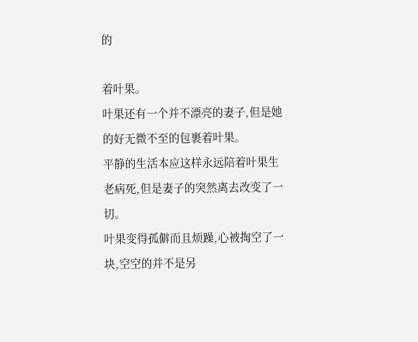的

着叶果。
叶果还有一个并不漂亮的妻子,但是她的好无微不至的包裹着叶果。
平静的生活本应这样永远陪着叶果生老病死,但是妻子的突然离去改变了一切。
叶果变得孤僻而且烦躁,心被掏空了一块,空空的并不是另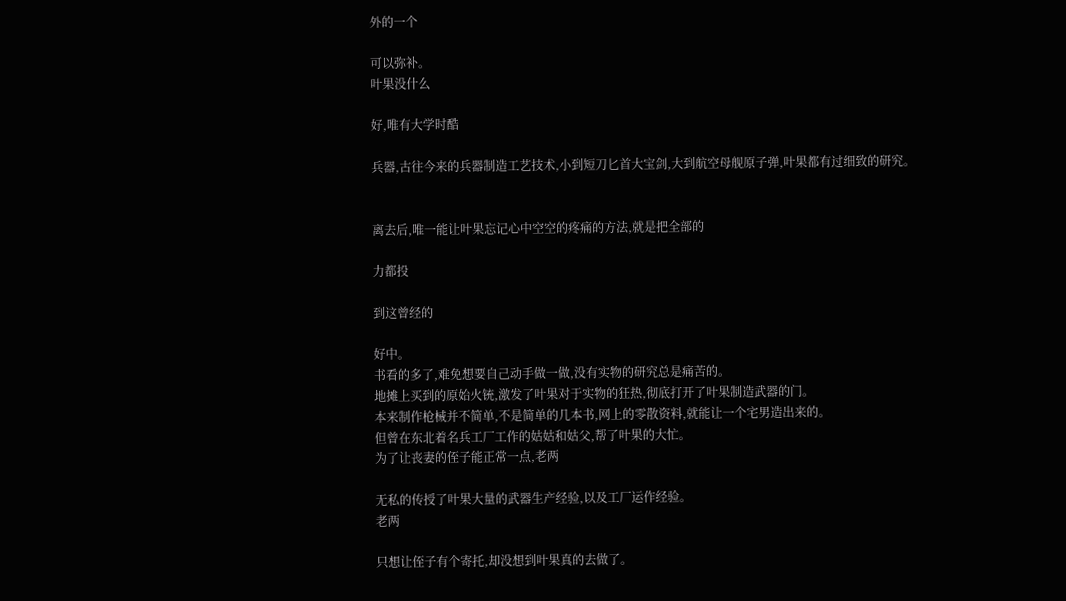外的一个

可以弥补。
叶果没什么

好,唯有大学时酷

兵器,古往今来的兵器制造工艺技术,小到短刀匕首大宝剑,大到航空母舰原子弹,叶果都有过细致的研究。


离去后,唯一能让叶果忘记心中空空的疼痛的方法,就是把全部的

力都投

到这曾经的

好中。
书看的多了,难免想要自己动手做一做,没有实物的研究总是痛苦的。
地摊上买到的原始火铳,激发了叶果对于实物的狂热,彻底打开了叶果制造武器的门。
本来制作枪械并不简单,不是简单的几本书,网上的零散资料,就能让一个宅男造出来的。
但曾在东北着名兵工厂工作的姑姑和姑父,帮了叶果的大忙。
为了让丧妻的侄子能正常一点,老两

无私的传授了叶果大量的武器生产经验,以及工厂运作经验。
老两

只想让侄子有个寄托,却没想到叶果真的去做了。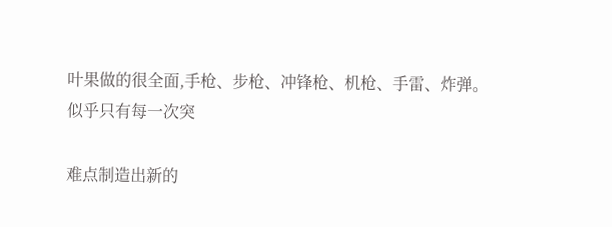叶果做的很全面,手枪、步枪、冲锋枪、机枪、手雷、炸弹。
似乎只有每一次突

难点制造出新的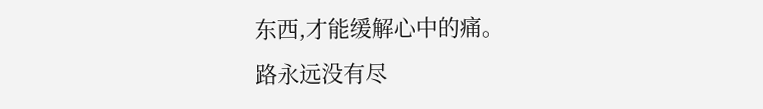东西,才能缓解心中的痛。
路永远没有尽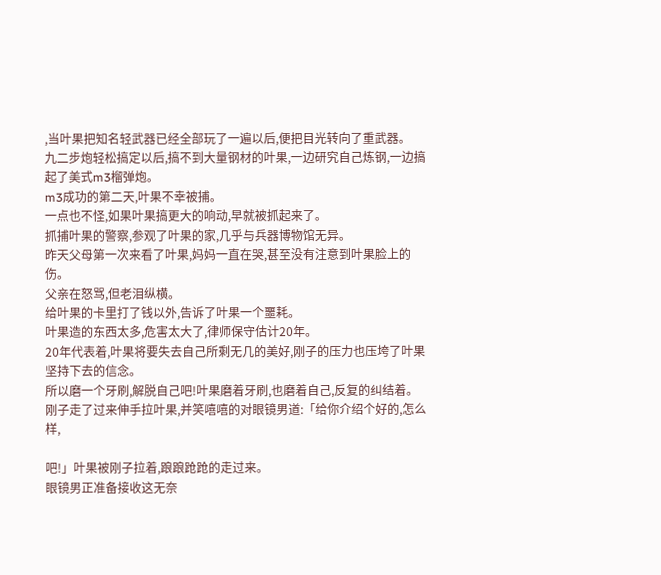,当叶果把知名轻武器已经全部玩了一遍以后,便把目光转向了重武器。
九二步炮轻松搞定以后,搞不到大量钢材的叶果,一边研究自己炼钢,一边搞起了美式m3榴弹炮。
m3成功的第二天,叶果不幸被捕。
一点也不怪,如果叶果搞更大的响动,早就被抓起来了。
抓捕叶果的警察,参观了叶果的家,几乎与兵器博物馆无异。
昨天父母第一次来看了叶果,妈妈一直在哭,甚至没有注意到叶果脸上的伤。
父亲在怒骂,但老泪纵横。
给叶果的卡里打了钱以外,告诉了叶果一个噩耗。
叶果造的东西太多,危害太大了,律师保守估计20年。
20年代表着,叶果将要失去自己所剩无几的美好,刚子的压力也压垮了叶果坚持下去的信念。
所以磨一个牙刷,解脱自己吧!叶果磨着牙刷,也磨着自己,反复的纠结着。
刚子走了过来伸手拉叶果,并笑嘻嘻的对眼镜男道:「给你介绍个好的,怎么样,

吧!」叶果被刚子拉着,踉踉跄跄的走过来。
眼镜男正准备接收这无奈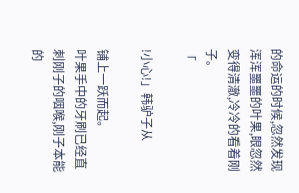的命运的时候,忽然发现浑浑噩噩的叶果,眼忽然变得清澈,冷冷的看着刚子。
「

!小心!」韩驴子从

铺上一跃而起。
叶果手中的牙刷已经直刺刚子的咽喉,刚子本能的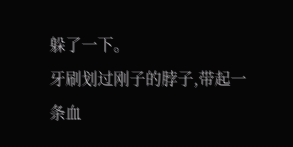躲了一下。
牙刷划过刚子的脖子,带起一条血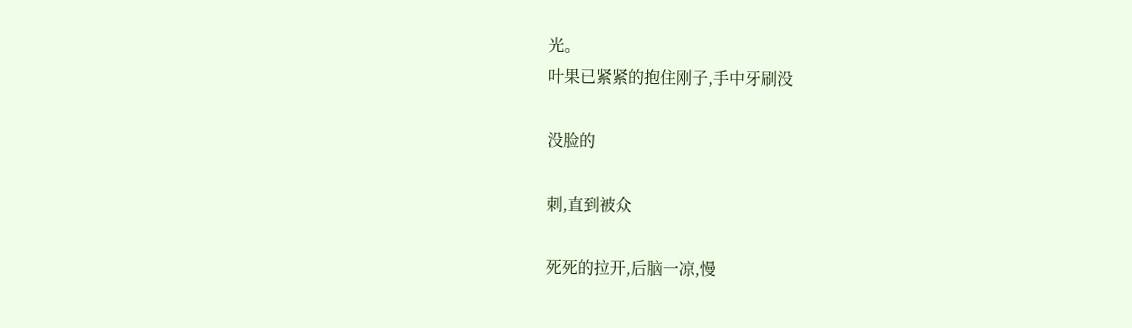光。
叶果已紧紧的抱住刚子,手中牙刷没

没脸的

刺,直到被众

死死的拉开,后脑一凉,慢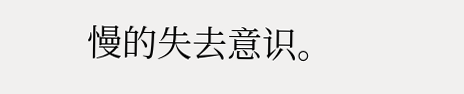慢的失去意识。